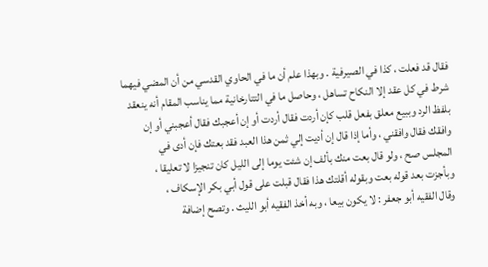فقال قد فعلت ، كذا في الصيرفية . وبهذا علم أن ما في الحاوي القدسي من أن المضي فيهما
شرط في كل عقد إلا النكاح تساهل ، وحاصل ما في التتارخانية مما يناسب المقام أنه ينعقد
بلفظ الرد وببيع معلق بفعل قلب كإن أردت فقال أردت أو إن أعجبك فقال أعجبني أو إن
وافقك فقال وافقني ، وأما إذا قال إن أديت إلي ثمن هذا العبد فقد بعتك فإن أدى في
المجلس صح ، ولو قال بعت منك بألف إن شئت يوما إلى الليل كان تنجيزا لا تعليقا ،
وبأجزت بعد قوله بعت وبقوله أقلتك هذا فقال قبلت على قول أبي بكر الإسكاف ،
وقال الفقيه أبو جعفر : لا يكون بيعا ، وبه أخذ الفقيه أبو الليث . وتصح إضافة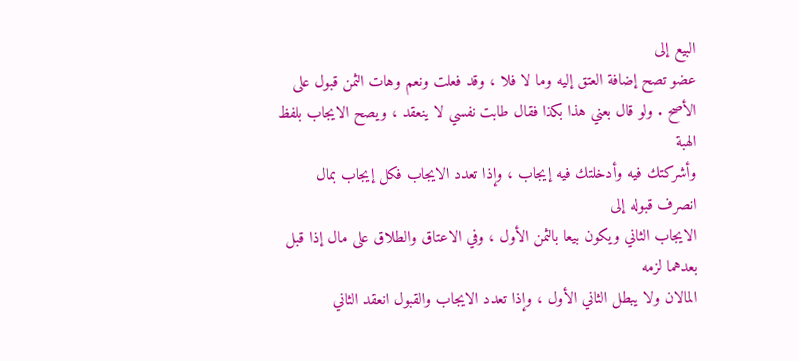البيع إلى
عضو تصح إضافة العتق إليه وما لا فلا ، وقد فعلت ونعم وهات الثمن قبول على
الأصح . ولو قال بعني هذا بكذا فقال طابت نفسي لا ينعقد ، ويصح الايجاب بلفظ الهبة
وأشركتك فيه وأدخلتك فيه إيجاب ، وإذا تعدد الايجاب فكل إيجاب بمال انصرف قبوله إلى
الايجاب الثاني ويكون بيعا بالثمن الأول ، وفي الاعتاق والطلاق على مال إذا قبل بعدهما لزمه
المالان ولا يبطل الثاني الأول ، وإذا تعدد الايجاب والقبول انعقد الثاني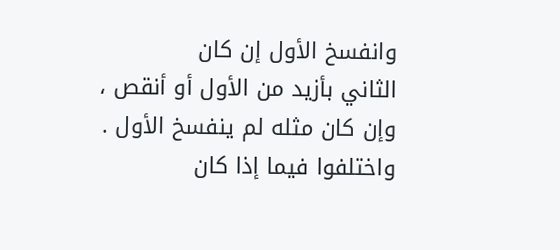وانفسخ الأول إن كان
الثاني بأزيد من الأول أو أنقص ، وإن كان مثله لم ينفسخ الأول . واختلفوا فيما إذا كان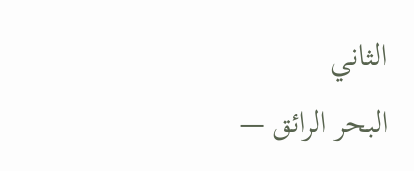الثاني
البحر الرائق —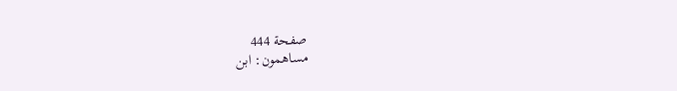صفحة 444
مساهمون: ابن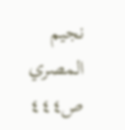نجيم المصري
ص٤٤٤